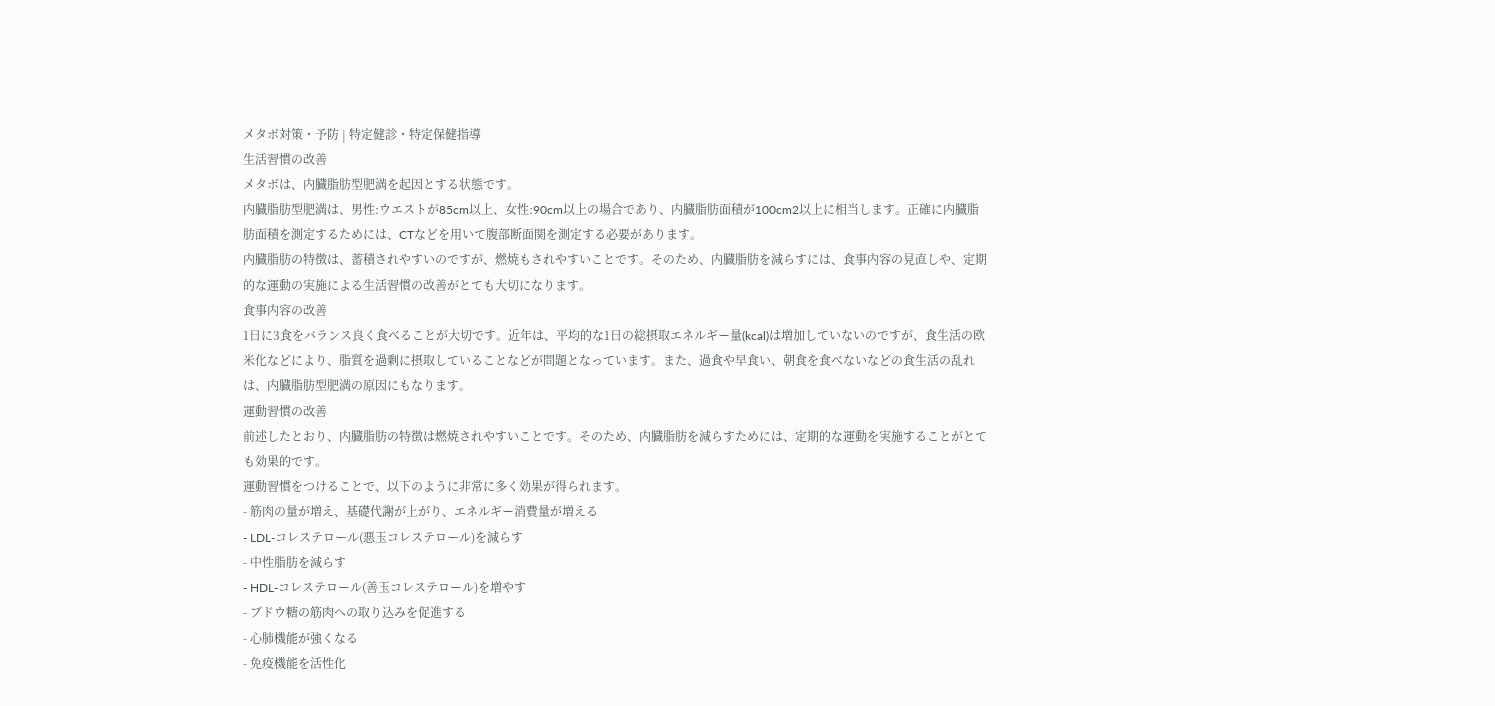メタボ対策・予防 | 特定健診・特定保健指導
生活習慣の改善
メタボは、内臓脂肪型肥満を起因とする状態です。
内臓脂肪型肥満は、男性:ウエストが85cm以上、女性:90cm以上の場合であり、内臓脂肪面積が100cm2以上に相当します。正確に内臓脂肪面積を測定するためには、CTなどを用いて腹部断面関を測定する必要があります。
内臓脂肪の特徴は、蓄積されやすいのですが、燃焼もされやすいことです。そのため、内臓脂肪を減らすには、食事内容の見直しや、定期的な運動の実施による生活習慣の改善がとても大切になります。
食事内容の改善
1日に3食をバランス良く食べることが大切です。近年は、平均的な1日の総摂取エネルギー量(kcal)は増加していないのですが、食生活の欧米化などにより、脂質を過剰に摂取していることなどが問題となっています。また、過食や早食い、朝食を食べないなどの食生活の乱れは、内臓脂肪型肥満の原因にもなります。
運動習慣の改善
前述したとおり、内臓脂肪の特徴は燃焼されやすいことです。そのため、内臓脂肪を減らすためには、定期的な運動を実施することがとても効果的です。
運動習慣をつけることで、以下のように非常に多く効果が得られます。
- 筋肉の量が増え、基礎代謝が上がり、エネルギー消費量が増える
- LDL-コレステロール(悪玉コレステロール)を減らす
- 中性脂肪を減らす
- HDL-コレステロール(善玉コレステロール)を増やす
- ブドウ糖の筋肉への取り込みを促進する
- 心肺機能が強くなる
- 免疫機能を活性化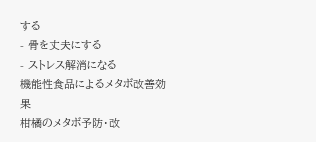する
- 骨を丈夫にする
- ストレス解消になる
機能性食品によるメタボ改善効果
柑橘のメタボ予防・改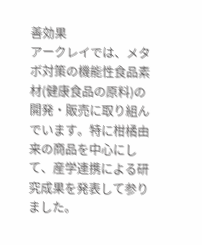善効果
アークレイでは、メタボ対策の機能性食品素材(健康食品の原料)の開発・販売に取り組んでいます。特に柑橘由来の商品を中心にして、産学連携による研究成果を発表して参りました。